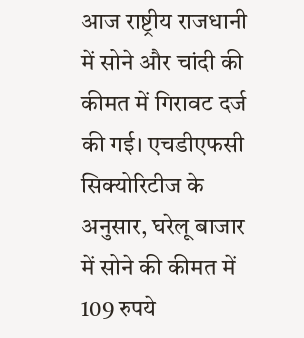आज राष्ट्रीय राजधानी में सोने और चांदी की कीमत में गिरावट दर्ज की गई। एचडीएफसी सिक्योरिटीज के अनुसार, घरेलू बाजार में सोने की कीमत में 109 रुपये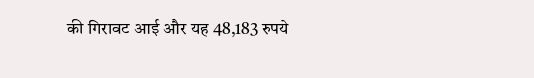की गिरावट आई और यह 48,183 रुपये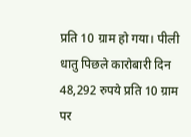प्रति 10 ग्राम हो गया। पीली धातु पिछले कारोबारी दिन 48,292 रुपये प्रति 10 ग्राम पर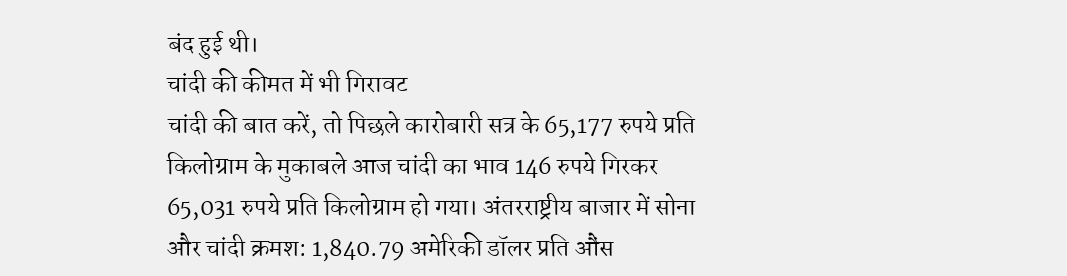बंद हुई थी।
चांदी की कीमत में भी गिरावट
चांदी की बात करें, तो पिछले कारोबारी सत्र के 65,177 रुपये प्रति किलोग्राम के मुकाबले आज चांदी का भाव 146 रुपये गिरकर 65,031 रुपये प्रति किलोग्राम हो गया। अंतरराष्ट्रीय बाजार में सोना और चांदी क्रमश: 1,840.79 अमेरिकी डॉलर प्रति औंस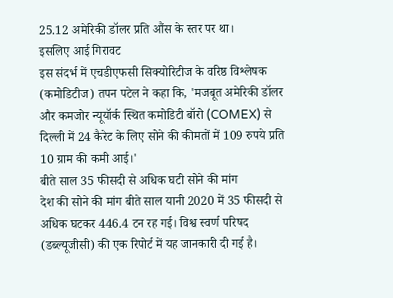25.12 अमेरिकी डॉलर प्रति औंस के स्तर पर था।
इसलिए आई गिरावट
इस संदर्भ में एचडीएफसी सिक्योरिटीज के वरिष्ठ विश्लेषक (कमोडिटीज) तपन पटेल ने कहा कि, 'मजबूत अमेरिकी डॉलर और कमजोर न्यूयॉर्क स्थित कमोडिटी बॉरो (COMEX) से दिल्ली में 24 कैरेट के लिए सोने की कीमतों में 109 रुपये प्रति 10 ग्राम की कमी आई।'
बीते साल 35 फीसदी से अधिक घटी सोने की मांग
देश की सोने की मांग बीते साल यानी 2020 में 35 फीसदी से अधिक घटकर 446.4 टन रह गई। विश्व स्वर्ण परिषद (डब्ल्यूजीसी) की एक रिपोर्ट में यह जानकारी दी गई है।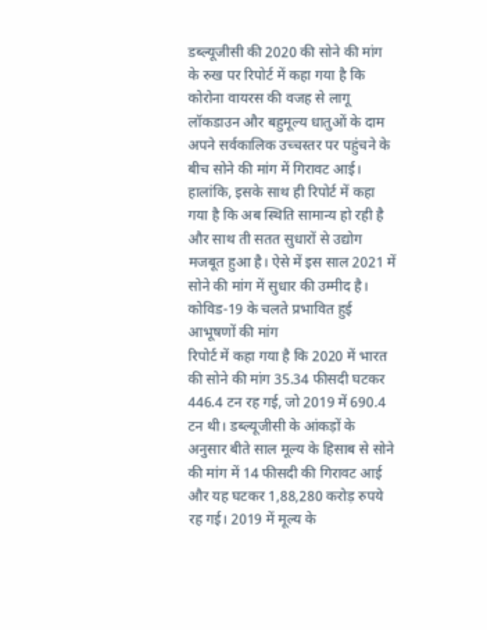डब्ल्यूजीसी की 2020 की सोने की मांग के रुख पर रिपोर्ट में कहा गया है कि कोरोना वायरस की वजह से लागू लॉकडाउन और बहुमूल्य धातुओं के दाम अपने सर्वकालिक उच्चस्तर पर पहुंचने के बीच सोने की मांग में गिरावट आई। हालांकि, इसके साथ ही रिपोर्ट में कहा गया है कि अब स्थिति सामान्य हो रही है और साथ ती सतत सुधारों से उद्योग मजबूत हुआ है। ऐसे में इस साल 2021 में सोने की मांग में सुधार की उम्मीद है।
कोविड-19 के चलते प्रभावित हुई आभूषणों की मांग
रिपोर्ट में कहा गया है कि 2020 में भारत की सोने की मांग 35.34 फीसदी घटकर 446.4 टन रह गई, जो 2019 में 690.4 टन थी। डब्ल्यूजीसी के आंकड़ों के अनुसार बीते साल मूल्य के हिसाब से सोने की मांग में 14 फीसदी की गिरावट आई और यह घटकर 1,88,280 करोड़ रुपये रह गई। 2019 में मूल्य के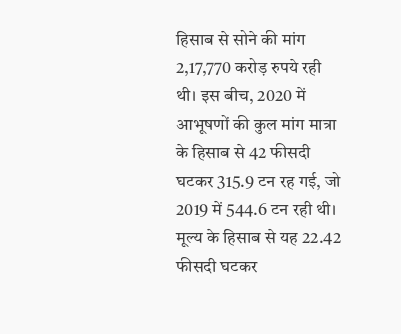हिसाब से सोने की मांग 2,17,770 करोड़ रुपये रही थी। इस बीच, 2020 में आभूषणों की कुल मांग मात्रा के हिसाब से 42 फीसदी घटकर 315.9 टन रह गई, जो 2019 में 544.6 टन रही थी। मूल्य के हिसाब से यह 22.42 फीसदी घटकर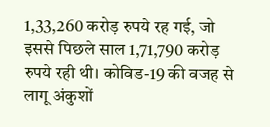1,33,260 करोड़ रुपये रह गई, जो इससे पिछले साल 1,71,790 करोड़ रुपये रही थी। कोविड-19 की वजह से लागू अंकुशों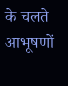के चलते आभूषणों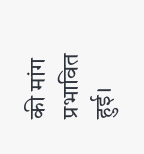की मांग प्रभावित हुई।